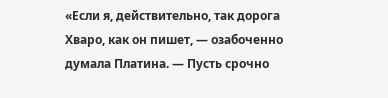«Если я, действительно, так дорога Хваро, как он пишет, — озабоченно думала Платина. — Пусть срочно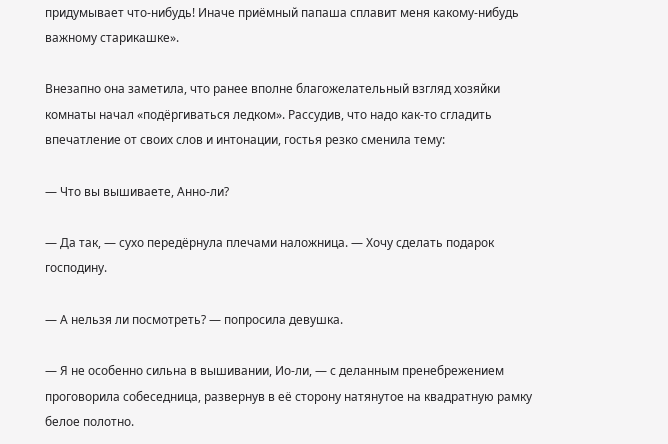придумывает что-нибудь! Иначе приёмный папаша сплавит меня какому-нибудь важному старикашке».

Внезапно она заметила, что ранее вполне благожелательный взгляд хозяйки комнаты начал «подёргиваться ледком». Рассудив, что надо как-то сгладить впечатление от своих слов и интонации, гостья резко сменила тему:

— Что вы вышиваете, Анно-ли?

— Да так, — сухо передёрнула плечами наложница. — Хочу сделать подарок господину.

— А нельзя ли посмотреть? — попросила девушка.

— Я не особенно сильна в вышивании, Ио-ли, — с деланным пренебрежением проговорила собеседница, развернув в её сторону натянутое на квадратную рамку белое полотно.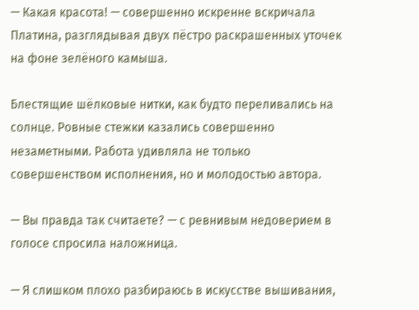— Какая красота! — совершенно искренне вскричала Платина, разглядывая двух пёстро раскрашенных уточек на фоне зелёного камыша.

Блестящие шёлковые нитки, как будто переливались на солнце. Ровные стежки казались совершенно незаметными. Работа удивляла не только совершенством исполнения, но и молодостью автора.

— Вы правда так считаете? — с ревнивым недоверием в голосе спросила наложница.

— Я слишком плохо разбираюсь в искусстве вышивания,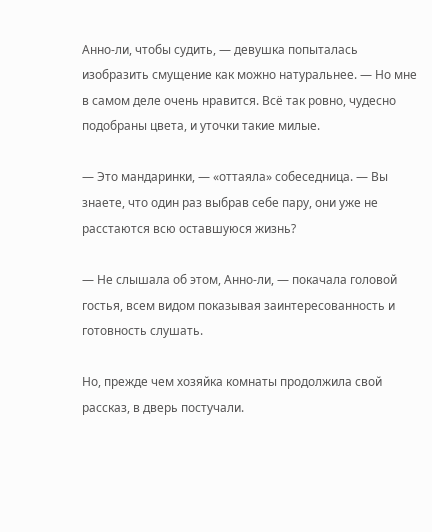Анно-ли, чтобы судить, — девушка попыталась изобразить смущение как можно натуральнее. — Но мне в самом деле очень нравится. Всё так ровно, чудесно подобраны цвета, и уточки такие милые.

— Это мандаринки, — «оттаяла» собеседница. — Вы знаете, что один раз выбрав себе пару, они уже не расстаются всю оставшуюся жизнь?

— Не слышала об этом, Анно-ли, — покачала головой гостья, всем видом показывая заинтересованность и готовность слушать.

Но, прежде чем хозяйка комнаты продолжила свой рассказ, в дверь постучали.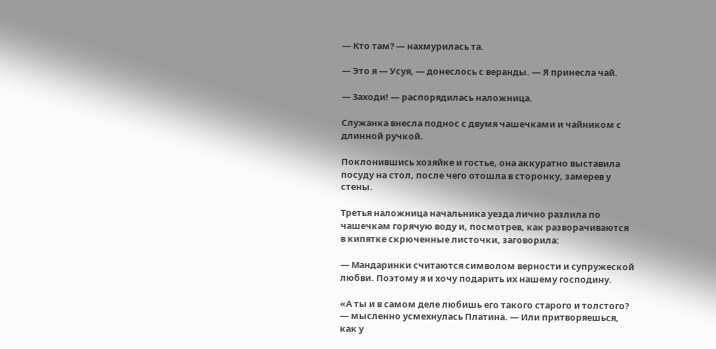— Кто там? — нахмурилась та.

— Это я — Усуя, — донеслось с веранды. — Я принесла чай.

— Заходи! — распорядилась наложница.

Служанка внесла поднос с двумя чашечками и чайником с длинной ручкой.

Поклонившись хозяйке и гостье, она аккуратно выставила посуду на стол, после чего отошла в сторонку, замерев у стены.

Третья наложница начальника уезда лично разлила по чашечкам горячую воду и, посмотрев, как разворачиваются в кипятке скрюченные листочки, заговорила:

— Мандаринки считаются символом верности и супружеской любви. Поэтому я и хочу подарить их нашему господину.

«А ты и в самом деле любишь его такого старого и толстого? — мысленно усмехнулась Платина. — Или притворяешься, как у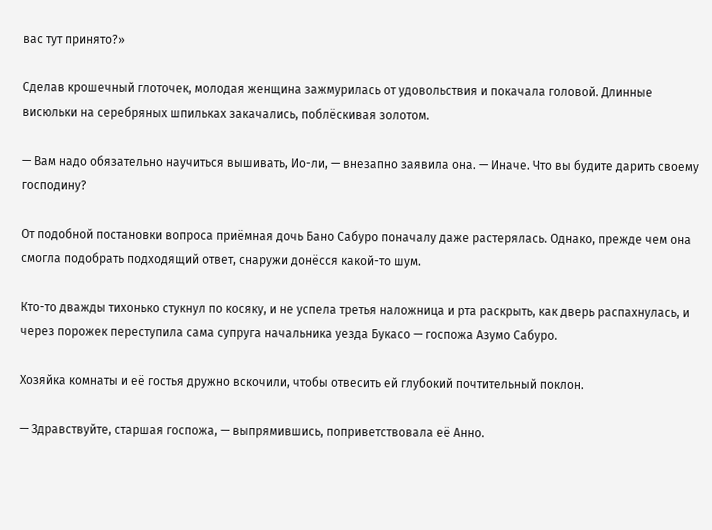вас тут принято?»

Сделав крошечный глоточек, молодая женщина зажмурилась от удовольствия и покачала головой. Длинные висюльки на серебряных шпильках закачались, поблёскивая золотом.

— Вам надо обязательно научиться вышивать, Ио-ли, — внезапно заявила она. — Иначе. Что вы будите дарить своему господину?

От подобной постановки вопроса приёмная дочь Бано Сабуро поначалу даже растерялась. Однако, прежде чем она смогла подобрать подходящий ответ, снаружи донёсся какой-то шум.

Кто-то дважды тихонько стукнул по косяку, и не успела третья наложница и рта раскрыть, как дверь распахнулась, и через порожек переступила сама супруга начальника уезда Букасо — госпожа Азумо Сабуро.

Хозяйка комнаты и её гостья дружно вскочили, чтобы отвесить ей глубокий почтительный поклон.

— Здравствуйте, старшая госпожа, — выпрямившись, поприветствовала её Анно.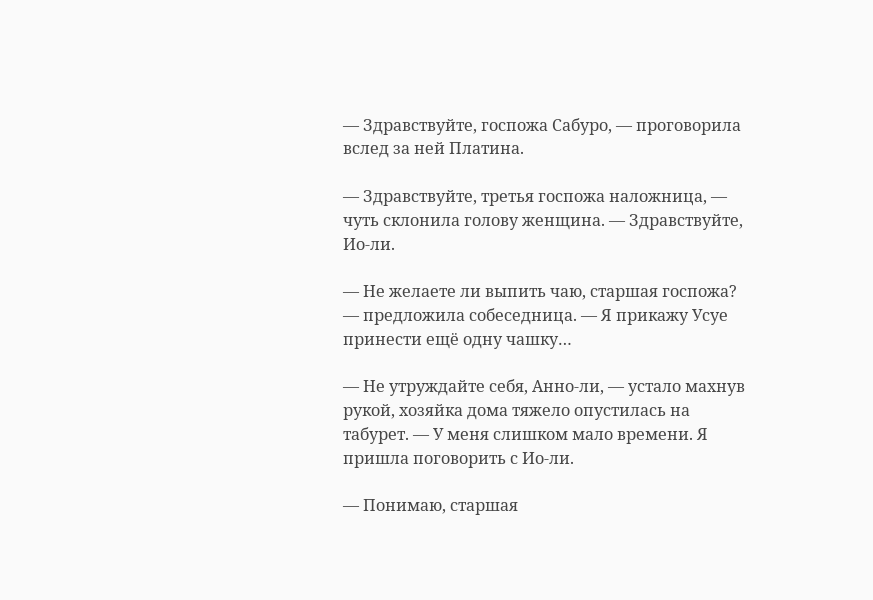— Здравствуйте, госпожа Сабуро, — проговорила вслед за ней Платина.

— Здравствуйте, третья госпожа наложница, — чуть склонила голову женщина. — Здравствуйте, Ио-ли.

— Не желаете ли выпить чаю, старшая госпожа? — предложила собеседница. — Я прикажу Усуе принести ещё одну чашку…

— Не утруждайте себя, Анно-ли, — устало махнув рукой, хозяйка дома тяжело опустилась на табурет. — У меня слишком мало времени. Я пришла поговорить с Ио-ли.

— Понимаю, старшая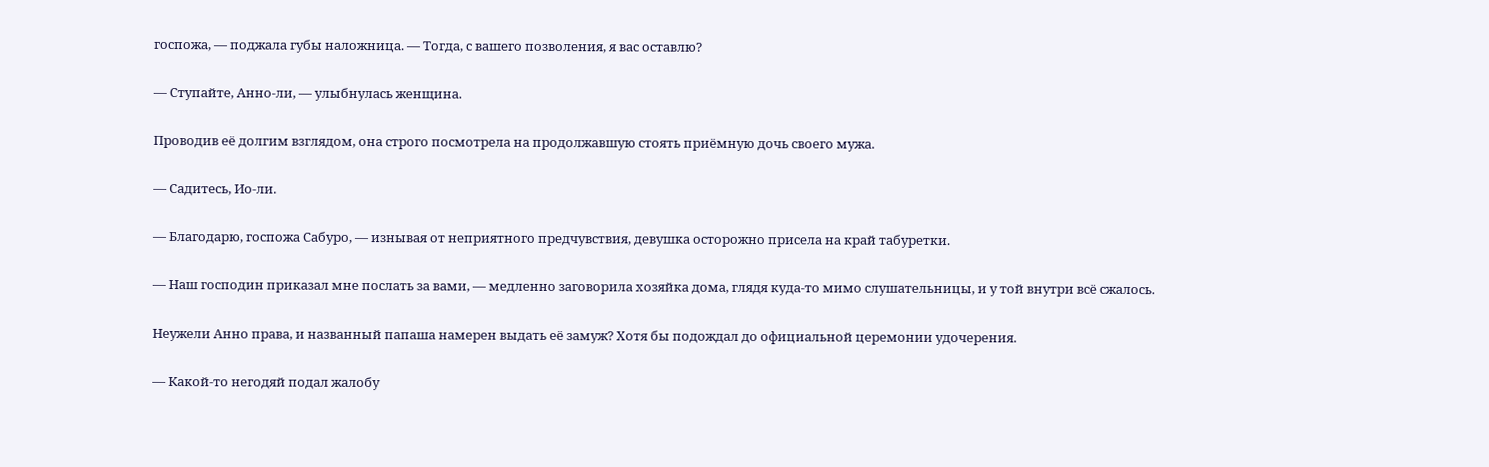госпожа, — поджала губы наложница. — Тогда, с вашего позволения, я вас оставлю?

— Ступайте, Анно-ли, — улыбнулась женщина.

Проводив её долгим взглядом, она строго посмотрела на продолжавшую стоять приёмную дочь своего мужа.

— Садитесь, Ио-ли.

— Благодарю, госпожа Сабуро, — изнывая от неприятного предчувствия, девушка осторожно присела на край табуретки.

— Наш господин приказал мне послать за вами, — медленно заговорила хозяйка дома, глядя куда-то мимо слушательницы, и у той внутри всё сжалось.

Неужели Анно права, и названный папаша намерен выдать её замуж? Хотя бы подождал до официальной церемонии удочерения.

— Какой-то негодяй подал жалобу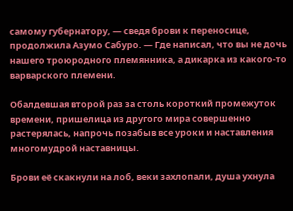самому губернатору, — сведя брови к переносице, продолжила Азумо Сабуро. — Где написал, что вы не дочь нашего троюродного племянника, а дикарка из какого-то варварского племени.

Обалдевшая второй раз за столь короткий промежуток времени, пришелица из другого мира совершенно растерялась, напрочь позабыв все уроки и наставления многомудрой наставницы.

Брови её скакнули на лоб, веки захлопали, душа ухнула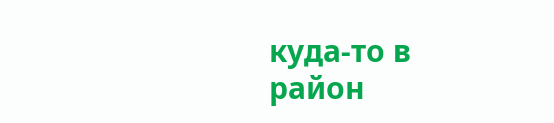куда-то в район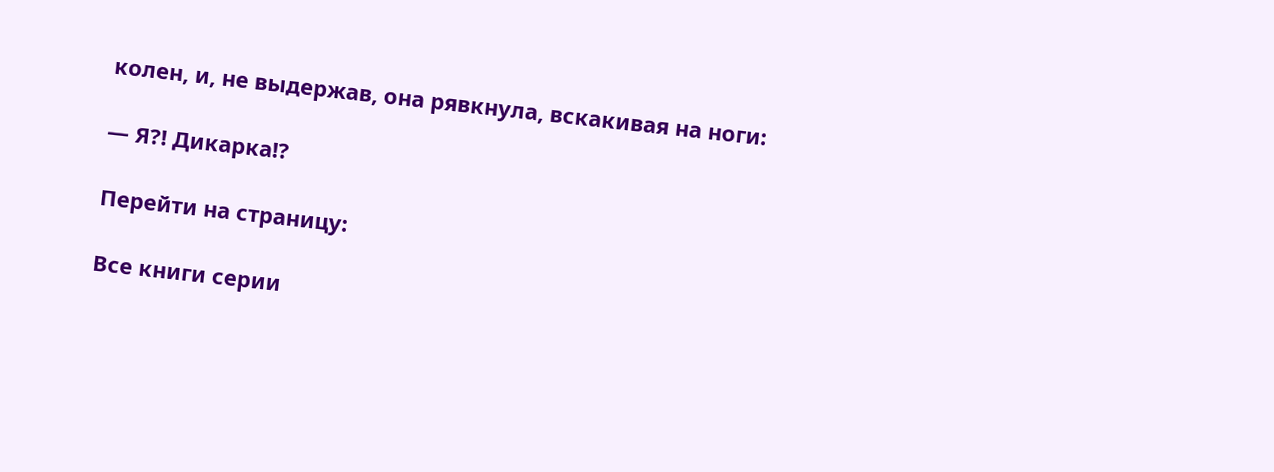колен, и, не выдержав, она рявкнула, вскакивая на ноги:

— Я?! Дикарка!?

Перейти на страницу:

Все книги серии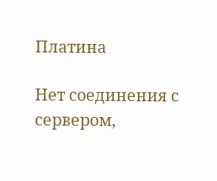Платина

Нет соединения с сервером,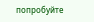попробуйте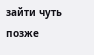зайти чуть позже